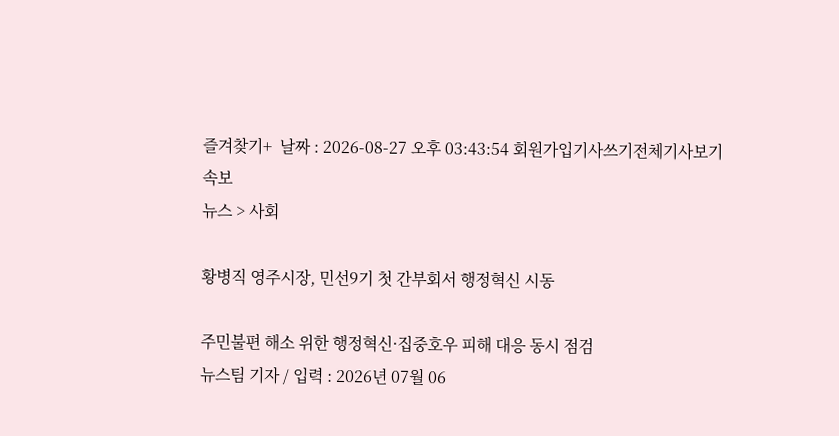즐겨찾기+  날짜 : 2026-08-27 오후 03:43:54 회원가입기사쓰기전체기사보기
속보
뉴스 > 사회

황병직 영주시장, 민선9기 첫 간부회서 행정혁신 시동

주민불편 해소 위한 행정혁신·집중호우 피해 대응 동시 점검
뉴스팀 기자 / 입력 : 2026년 07월 06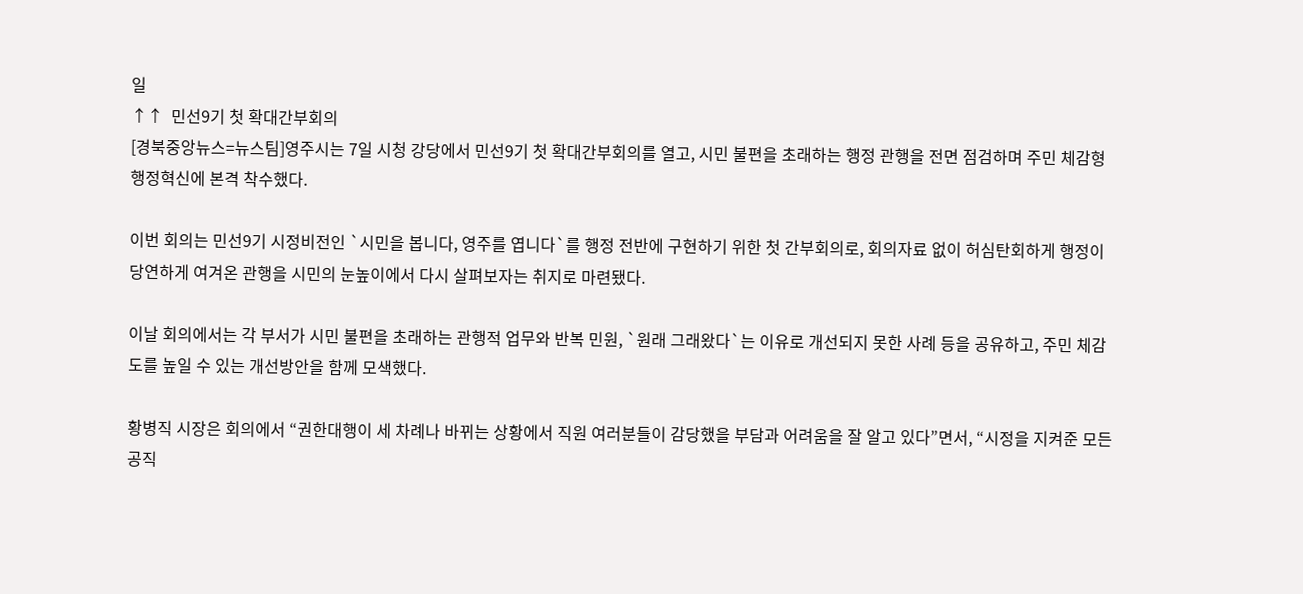일
↑↑  민선9기 첫 확대간부회의
[경북중앙뉴스=뉴스팀]영주시는 7일 시청 강당에서 민선9기 첫 확대간부회의를 열고, 시민 불편을 초래하는 행정 관행을 전면 점검하며 주민 체감형 행정혁신에 본격 착수했다.

이번 회의는 민선9기 시정비전인 `시민을 봅니다, 영주를 엽니다`를 행정 전반에 구현하기 위한 첫 간부회의로, 회의자료 없이 허심탄회하게 행정이 당연하게 여겨온 관행을 시민의 눈높이에서 다시 살펴보자는 취지로 마련됐다.

이날 회의에서는 각 부서가 시민 불편을 초래하는 관행적 업무와 반복 민원, `원래 그래왔다`는 이유로 개선되지 못한 사례 등을 공유하고, 주민 체감도를 높일 수 있는 개선방안을 함께 모색했다.

황병직 시장은 회의에서 “권한대행이 세 차례나 바뀌는 상황에서 직원 여러분들이 감당했을 부담과 어려움을 잘 알고 있다”면서, “시정을 지켜준 모든 공직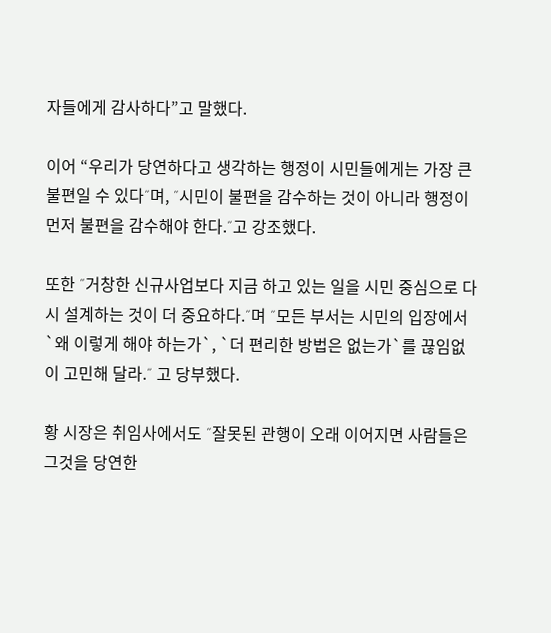자들에게 감사하다”고 말했다.

이어 “우리가 당연하다고 생각하는 행정이 시민들에게는 가장 큰 불편일 수 있다˝며, ˝시민이 불편을 감수하는 것이 아니라 행정이 먼저 불편을 감수해야 한다.˝고 강조했다.

또한 ˝거창한 신규사업보다 지금 하고 있는 일을 시민 중심으로 다시 설계하는 것이 더 중요하다.˝며 ˝모든 부서는 시민의 입장에서 `왜 이렇게 해야 하는가`, `더 편리한 방법은 없는가`를 끊임없이 고민해 달라.˝ 고 당부했다.

황 시장은 취임사에서도 ˝잘못된 관행이 오래 이어지면 사람들은 그것을 당연한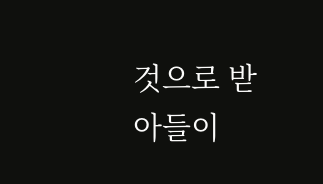것으로 받아들이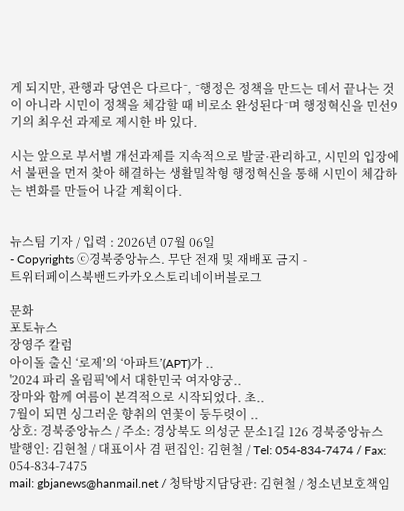게 되지만, 관행과 당연은 다르다˝, ˝행정은 정책을 만드는 데서 끝나는 것이 아니라 시민이 정책을 체감할 때 비로소 완성된다˝며 행정혁신을 민선9기의 최우선 과제로 제시한 바 있다.

시는 앞으로 부서별 개선과제를 지속적으로 발굴·관리하고, 시민의 입장에서 불편을 먼저 찾아 해결하는 생활밀착형 행정혁신을 통해 시민이 체감하는 변화를 만들어 나갈 계획이다.


뉴스팀 기자 / 입력 : 2026년 07월 06일
- Copyrights ⓒ경북중앙뉴스. 무단 전재 및 재배포 금지 -
트위터페이스북밴드카카오스토리네이버블로그

문화
포토뉴스
장영주 칼럼
아이돌 출신 ‘로제’의 ‘아파트’(APT)가 ..
'2024 파리 올림픽'에서 대한민국 여자양궁..
장마와 함께 여름이 본격적으로 시작되었다. 초..
7월이 되면 싱그러운 향취의 연꽃이 둥두렷이 ..
상호: 경북중앙뉴스 / 주소: 경상북도 의성군 문소1길 126 경북중앙뉴스
발행인: 김현철 / 대표이사 겸 편집인: 김현철 / Tel: 054-834-7474 / Fax: 054-834-7475
mail: gbjanews@hanmail.net / 청탁방지담당관: 김현철 / 청소년보호책임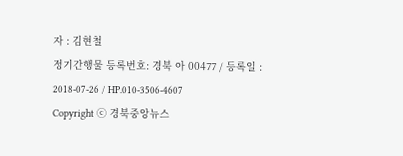자 : 김현철
정기간행물 등록번호: 경북 아 00477 / 등록일 : 2018-07-26 / HP.010-3506-4607
Copyright ⓒ 경북중앙뉴스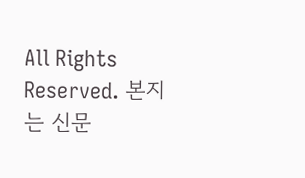All Rights Reserved. 본지는 신문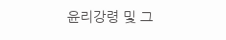윤리강령 및 그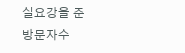실요강을 준
방문자수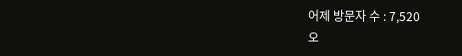어제 방문자 수 : 7,520
오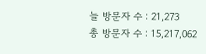늘 방문자 수 : 21,273
총 방문자 수 : 15,217,062